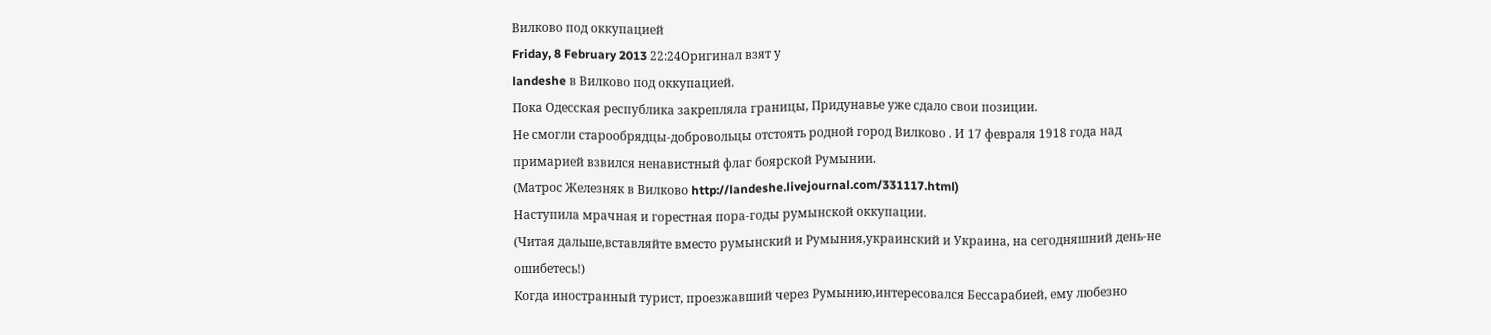Вилково под оккупацией
Friday, 8 February 2013 22:24Оригинал взят у
landeshe в Вилково под оккупацией.
Пока Одесская республика закрепляла границы, Придунавье уже сдало свои позиции.
Не смогли старообрядцы-добровольцы отстоять родной город Вилково . И 17 февраля 1918 года над примарией взвился ненавистный флаг боярской Румынии.
(Матрос Железняк в Вилково http://landeshe.livejournal.com/331117.html)
Наступила мрачная и горестная пора-годы румынской оккупации.
(Читая дальше,вставляйте вместо румынский и Румыния,украинский и Украина, на сегодняшний день-не ошибетесь!)
Когда иностранный турист, проезжавший через Румынию,интересовался Бессарабией, ему любезно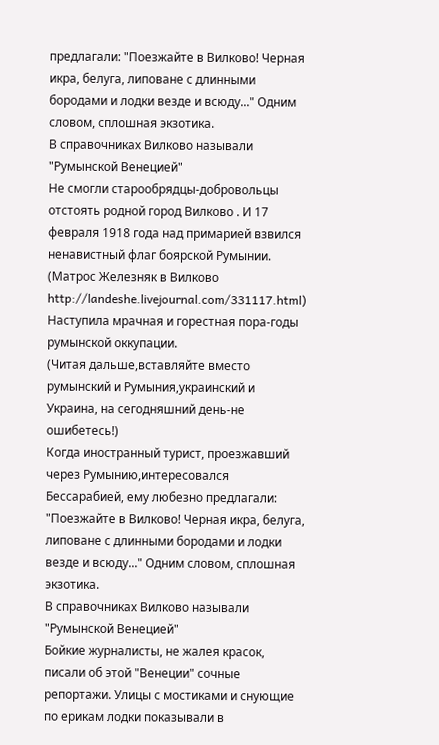предлагали: "Поезжайте в Вилково! Черная икра, белуга, липоване с длинными бородами и лодки везде и всюду..." Одним словом, сплошная экзотика.
В справочниках Вилково называли "Румынской Венецией"
Не смогли старообрядцы-добровольцы отстоять родной город Вилково . И 17 февраля 1918 года над примарией взвился ненавистный флаг боярской Румынии.
(Матрос Железняк в Вилково http://landeshe.livejournal.com/331117.html)
Наступила мрачная и горестная пора-годы румынской оккупации.
(Читая дальше,вставляйте вместо румынский и Румыния,украинский и Украина, на сегодняшний день-не ошибетесь!)
Когда иностранный турист, проезжавший через Румынию,интересовался Бессарабией, ему любезно предлагали: "Поезжайте в Вилково! Черная икра, белуга, липоване с длинными бородами и лодки везде и всюду..." Одним словом, сплошная экзотика.
В справочниках Вилково называли "Румынской Венецией"
Бойкие журналисты, не жалея красок, писали об этой "Венеции" сочные репортажи. Улицы с мостиками и снующие по ерикам лодки показывали в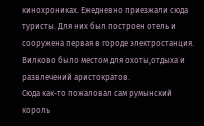кинохрониках. Ежедневно приезжали сюда туристы. Для них был построен отель и сооружена первая в городе электростанция. Вилково было местом для охоты,отдыха и развлечений аристократов.
Сюда как-то пожаловал сам румынский король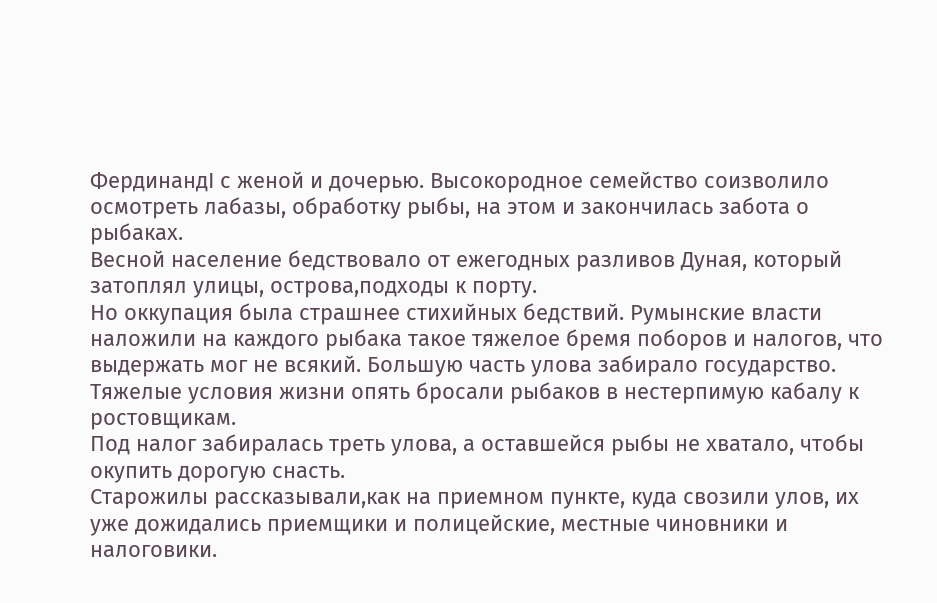ФердинандI с женой и дочерью. Высокородное семейство соизволило осмотреть лабазы, обработку рыбы, на этом и закончилась забота о рыбаках.
Весной население бедствовало от ежегодных разливов Дуная, который затоплял улицы, острова,подходы к порту.
Но оккупация была страшнее стихийных бедствий. Румынские власти наложили на каждого рыбака такое тяжелое бремя поборов и налогов, что выдержать мог не всякий. Большую часть улова забирало государство. Тяжелые условия жизни опять бросали рыбаков в нестерпимую кабалу к ростовщикам.
Под налог забиралась треть улова, а оставшейся рыбы не хватало, чтобы окупить дорогую снасть.
Старожилы рассказывали,как на приемном пункте, куда свозили улов, их уже дожидались приемщики и полицейские, местные чиновники и налоговики.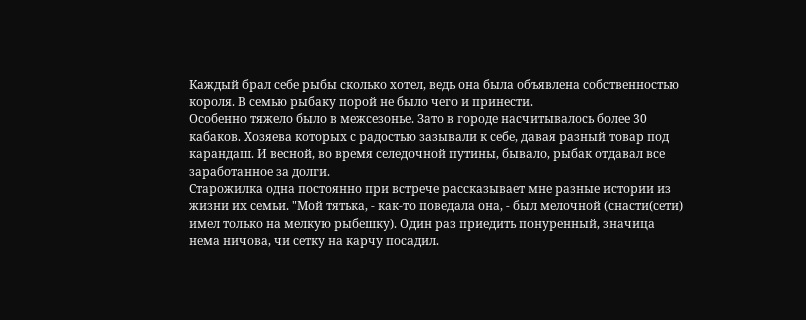Каждый брал себе рыбы сколько хотел, ведь она была объявлена собственностью короля. В семью рыбаку порой не было чего и принести.
Особенно тяжело было в межсезонье. Зато в городе насчитывалось более 30 кабаков. Хозяева которых с радостью зазывали к себе, давая разный товар под карандаш. И весной, во время селедочной путины, бывало, рыбак отдавал все заработанное за долги.
Старожилка одна постоянно при встрече рассказывает мне разные истории из жизни их семьи. "Мой тятька, - как-то поведала она, - был мелочной (снасти(сети) имел только на мелкую рыбешку). Один раз приедить понуренный, значица нема ничова, чи сетку на карчу посадил.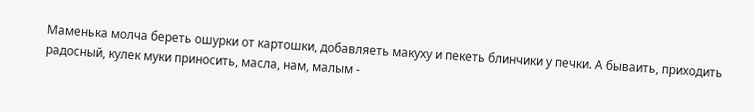Маменька молча береть ошурки от картошки, добавляеть макуху и пекеть блинчики у печки. А бываить, приходить радосный, кулек муки приносить, масла, нам, малым -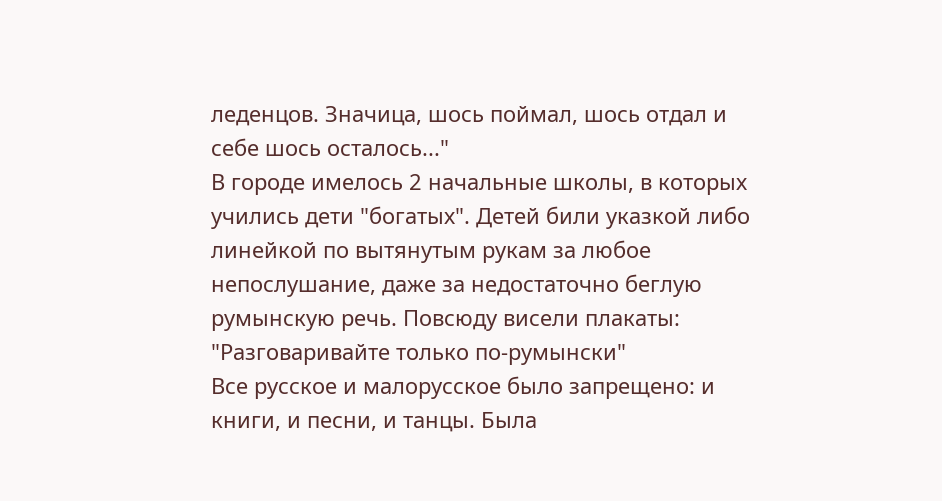леденцов. Значица, шось поймал, шось отдал и себе шось осталось..."
В городе имелось 2 начальные школы, в которых учились дети "богатых". Детей били указкой либо линейкой по вытянутым рукам за любое непослушание, даже за недостаточно беглую румынскую речь. Повсюду висели плакаты: "Разговаривайте только по-румынски"
Все русское и малорусское было запрещено: и книги, и песни, и танцы. Была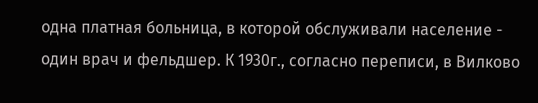одна платная больница, в которой обслуживали население - один врач и фельдшер. К 1930г., согласно переписи, в Вилково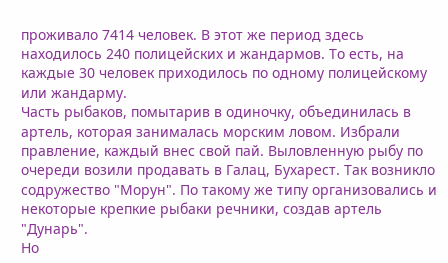проживало 7414 человек. В этот же период здесь находилось 240 полицейских и жандармов. То есть, на каждые 30 человек приходилось по одному полицейскому или жандарму.
Часть рыбаков, помытарив в одиночку, объединилась в артель, которая занималась морским ловом. Избрали правление, каждый внес свой пай. Выловленную рыбу по очереди возили продавать в Галац, Бухарест. Так возникло содружество "Морун". По такому же типу организовались и некоторые крепкие рыбаки речники, создав артель "Дунарь".
Но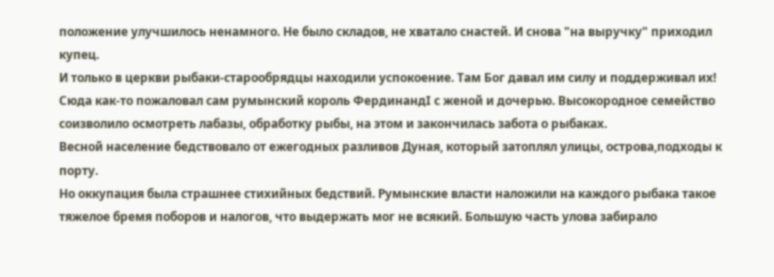положение улучшилось ненамного. Не было складов, не хватало снастей. И снова "на выручку" приходил купец.
И только в церкви рыбаки-старообрядцы находили успокоение. Там Бог давал им силу и поддерживал их!
Сюда как-то пожаловал сам румынский король ФердинандI с женой и дочерью. Высокородное семейство соизволило осмотреть лабазы, обработку рыбы, на этом и закончилась забота о рыбаках.
Весной население бедствовало от ежегодных разливов Дуная, который затоплял улицы, острова,подходы к порту.
Но оккупация была страшнее стихийных бедствий. Румынские власти наложили на каждого рыбака такое тяжелое бремя поборов и налогов, что выдержать мог не всякий. Большую часть улова забирало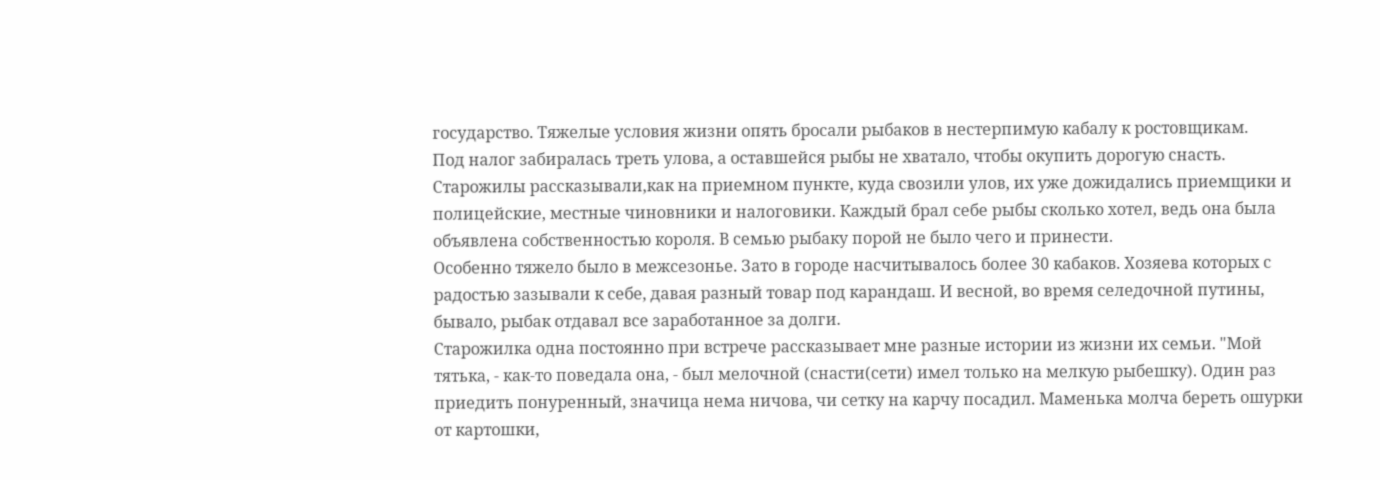государство. Тяжелые условия жизни опять бросали рыбаков в нестерпимую кабалу к ростовщикам.
Под налог забиралась треть улова, а оставшейся рыбы не хватало, чтобы окупить дорогую снасть.
Старожилы рассказывали,как на приемном пункте, куда свозили улов, их уже дожидались приемщики и полицейские, местные чиновники и налоговики. Каждый брал себе рыбы сколько хотел, ведь она была объявлена собственностью короля. В семью рыбаку порой не было чего и принести.
Особенно тяжело было в межсезонье. Зато в городе насчитывалось более 30 кабаков. Хозяева которых с радостью зазывали к себе, давая разный товар под карандаш. И весной, во время селедочной путины, бывало, рыбак отдавал все заработанное за долги.
Старожилка одна постоянно при встрече рассказывает мне разные истории из жизни их семьи. "Мой тятька, - как-то поведала она, - был мелочной (снасти(сети) имел только на мелкую рыбешку). Один раз приедить понуренный, значица нема ничова, чи сетку на карчу посадил. Маменька молча береть ошурки от картошки,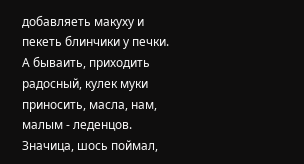добавляеть макуху и пекеть блинчики у печки. А бываить, приходить радосный, кулек муки приносить, масла, нам, малым - леденцов. Значица, шось поймал,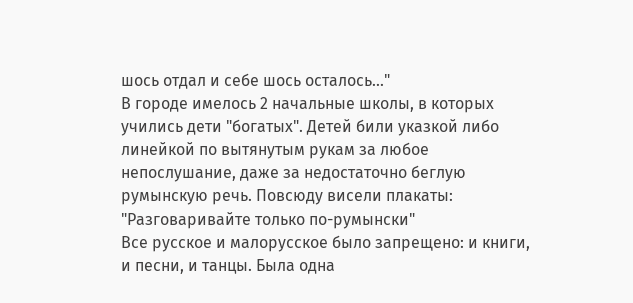шось отдал и себе шось осталось..."
В городе имелось 2 начальные школы, в которых учились дети "богатых". Детей били указкой либо линейкой по вытянутым рукам за любое непослушание, даже за недостаточно беглую румынскую речь. Повсюду висели плакаты: "Разговаривайте только по-румынски"
Все русское и малорусское было запрещено: и книги, и песни, и танцы. Была одна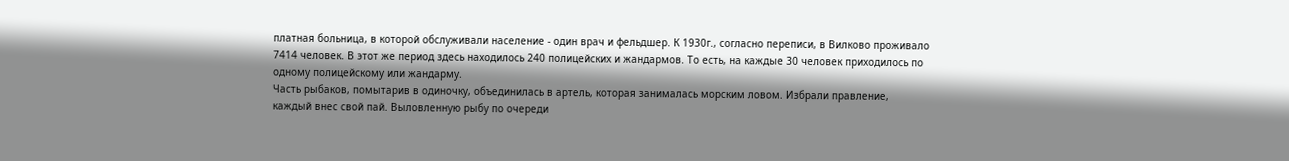платная больница, в которой обслуживали население - один врач и фельдшер. К 1930г., согласно переписи, в Вилково проживало 7414 человек. В этот же период здесь находилось 240 полицейских и жандармов. То есть, на каждые 30 человек приходилось по одному полицейскому или жандарму.
Часть рыбаков, помытарив в одиночку, объединилась в артель, которая занималась морским ловом. Избрали правление, каждый внес свой пай. Выловленную рыбу по очереди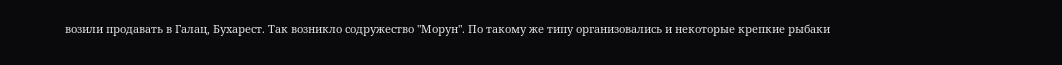возили продавать в Галац, Бухарест. Так возникло содружество "Морун". По такому же типу организовались и некоторые крепкие рыбаки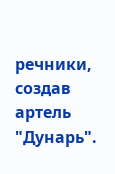речники, создав артель "Дунарь".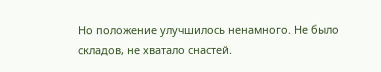Но положение улучшилось ненамного. Не было складов, не хватало снастей.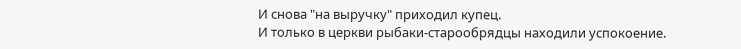И снова "на выручку" приходил купец.
И только в церкви рыбаки-старообрядцы находили успокоение.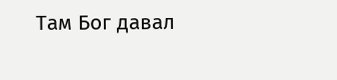Там Бог давал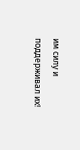им силу и поддерживал их!